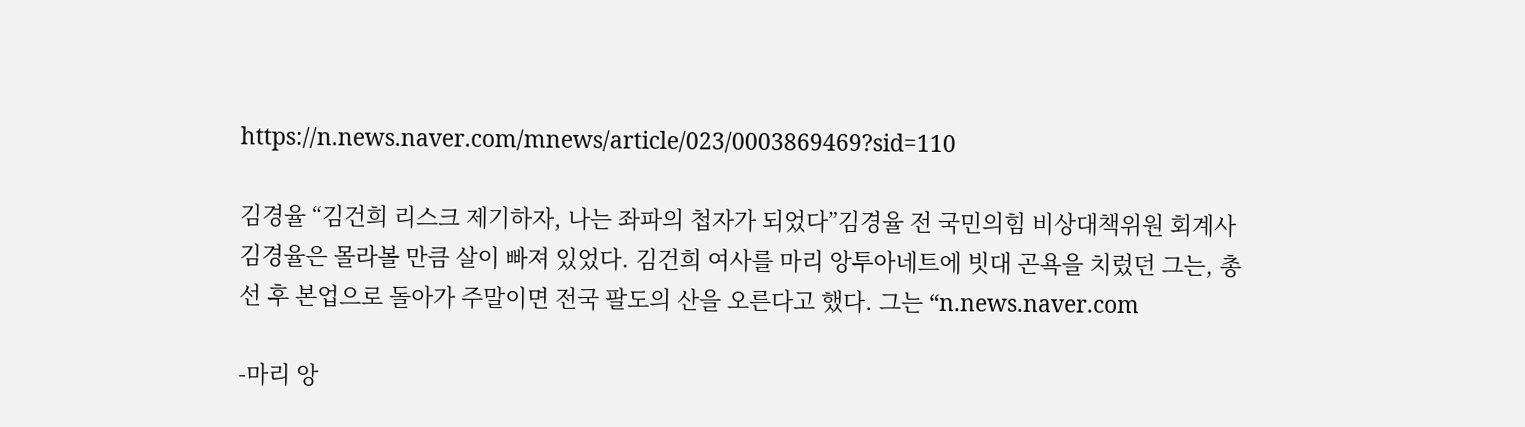https://n.news.naver.com/mnews/article/023/0003869469?sid=110

김경율 “김건희 리스크 제기하자, 나는 좌파의 첩자가 되었다”김경율 전 국민의힘 비상대책위원 회계사 김경율은 몰라볼 만큼 살이 빠져 있었다. 김건희 여사를 마리 앙투아네트에 빗대 곤욕을 치렀던 그는, 총선 후 본업으로 돌아가 주말이면 전국 팔도의 산을 오른다고 했다. 그는 “n.news.naver.com

-마리 앙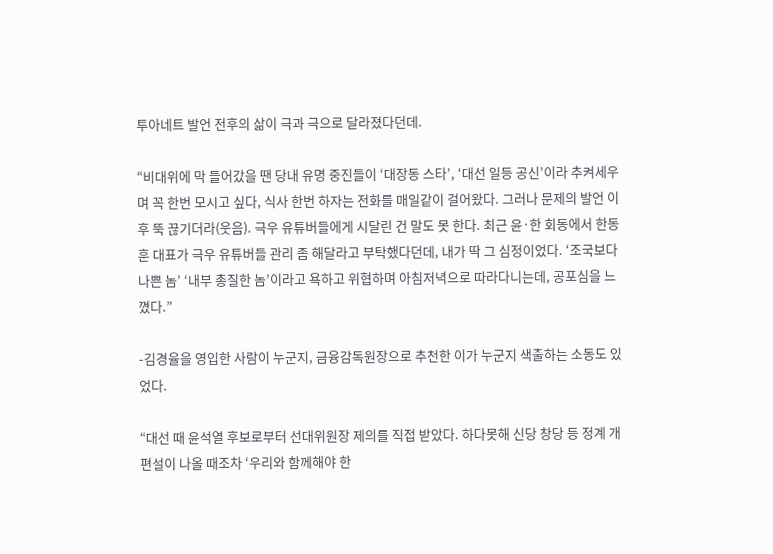투아네트 발언 전후의 삶이 극과 극으로 달라졌다던데.

“비대위에 막 들어갔을 땐 당내 유명 중진들이 ‘대장동 스타’, ‘대선 일등 공신’이라 추켜세우며 꼭 한번 모시고 싶다, 식사 한번 하자는 전화를 매일같이 걸어왔다. 그러나 문제의 발언 이후 뚝 끊기더라(웃음). 극우 유튜버들에게 시달린 건 말도 못 한다. 최근 윤·한 회동에서 한동훈 대표가 극우 유튜버들 관리 좀 해달라고 부탁했다던데, 내가 딱 그 심정이었다. ‘조국보다 나쁜 놈’ ‘내부 총질한 놈’이라고 욕하고 위협하며 아침저녁으로 따라다니는데, 공포심을 느꼈다.”

-김경율을 영입한 사람이 누군지, 금융감독원장으로 추천한 이가 누군지 색출하는 소동도 있었다.

“대선 때 윤석열 후보로부터 선대위원장 제의를 직접 받았다. 하다못해 신당 창당 등 정계 개편설이 나올 때조차 ‘우리와 함께해야 한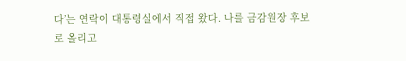다’는 연락이 대통령실에서 직접 왔다. 나를 금감원장 후보로 올리고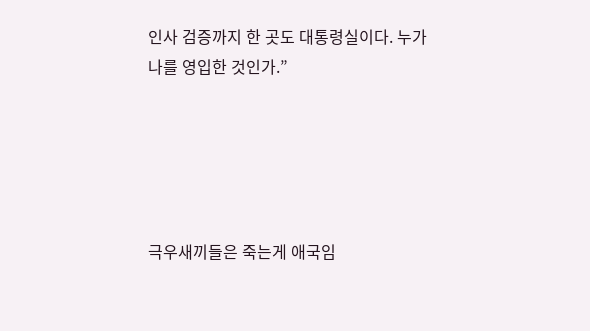인사 검증까지 한 곳도 대통령실이다. 누가 나를 영입한 것인가.”





극우새끼들은 죽는게 애국임